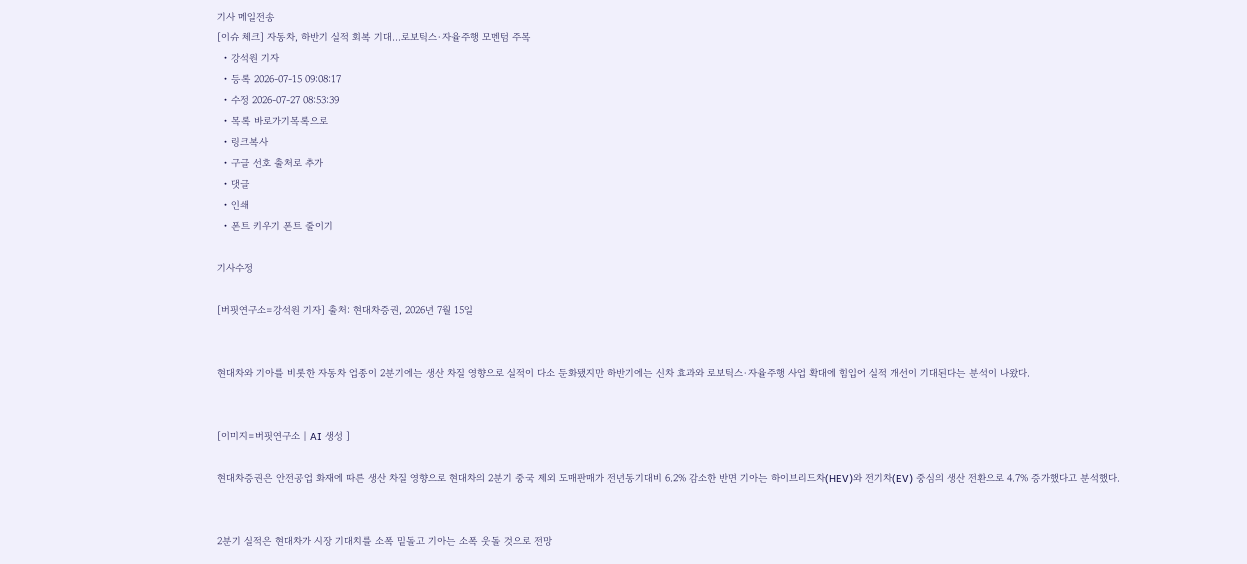기사 메일전송
[이슈 체크] 자동차, 하반기 실적 회복 기대…로보틱스·자율주행 모멘텀 주목
  • 강석원 기자
  • 등록 2026-07-15 09:08:17
  • 수정 2026-07-27 08:53:39
  • 목록 바로가기목록으로
  • 링크복사
  • 구글 선호 출처로 추가
  • 댓글
  • 인쇄
  • 폰트 키우기 폰트 줄이기

기사수정

[버핏연구소=강석원 기자] 출처: 현대차증권, 2026년 7월 15일


현대차와 기아를 비롯한 자동차 업종이 2분기에는 생산 차질 영향으로 실적이 다소 둔화됐지만 하반기에는 신차 효과와 로보틱스·자율주행 사업 확대에 힘입어 실적 개선이 기대된다는 분석이 나왔다.


[이미지=버핏연구소 | AI 생성 ]

현대차증권은 안전공업 화재에 따른 생산 차질 영향으로 현대차의 2분기 중국 제외 도매판매가 전년동기대비 6.2% 감소한 반면 기아는 하이브리드차(HEV)와 전기차(EV) 중심의 생산 전환으로 4.7% 증가했다고 분석했다.


2분기 실적은 현대차가 시장 기대치를 소폭 밑돌고 기아는 소폭 웃돌 것으로 전망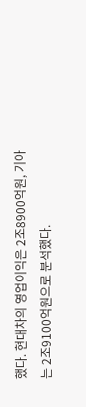했다. 현대차의 영업이익은 2조8900억원, 기아는 2조9100억원으로 분석했다.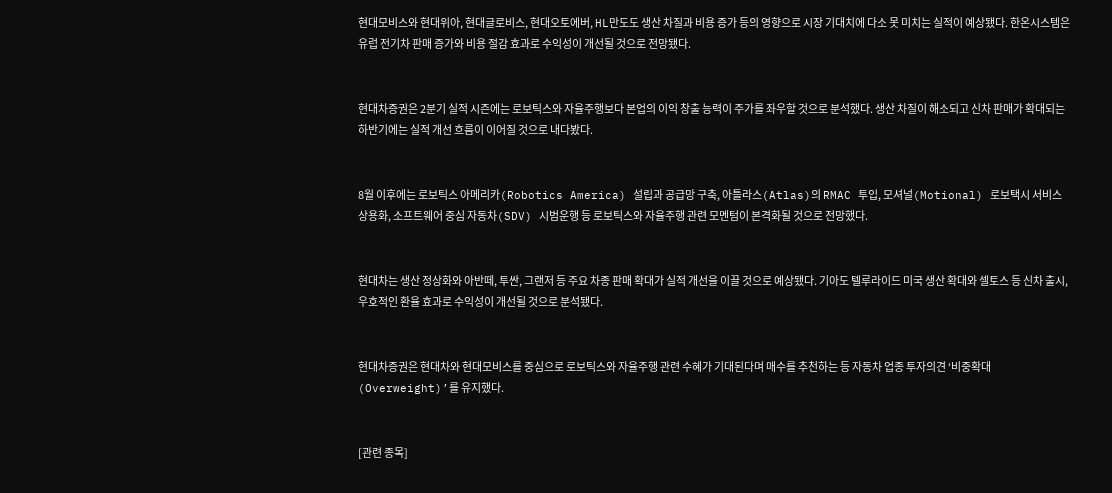현대모비스와 현대위아, 현대글로비스, 현대오토에버, HL만도도 생산 차질과 비용 증가 등의 영향으로 시장 기대치에 다소 못 미치는 실적이 예상됐다. 한온시스템은 유럽 전기차 판매 증가와 비용 절감 효과로 수익성이 개선될 것으로 전망됐다.


현대차증권은 2분기 실적 시즌에는 로보틱스와 자율주행보다 본업의 이익 창출 능력이 주가를 좌우할 것으로 분석했다. 생산 차질이 해소되고 신차 판매가 확대되는 하반기에는 실적 개선 흐름이 이어질 것으로 내다봤다.


8월 이후에는 로보틱스 아메리카(Robotics America) 설립과 공급망 구축, 아틀라스(Atlas)의 RMAC 투입, 모셔널(Motional) 로보택시 서비스 상용화, 소프트웨어 중심 자동차(SDV) 시범운행 등 로보틱스와 자율주행 관련 모멘텀이 본격화될 것으로 전망했다.


현대차는 생산 정상화와 아반떼, 투싼, 그랜저 등 주요 차종 판매 확대가 실적 개선을 이끌 것으로 예상됐다. 기아도 텔루라이드 미국 생산 확대와 셀토스 등 신차 출시, 우호적인 환율 효과로 수익성이 개선될 것으로 분석됐다.


현대차증권은 현대차와 현대모비스를 중심으로 로보틱스와 자율주행 관련 수혜가 기대된다며 매수를 추천하는 등 자동차 업종 투자의견 ‘비중확대(Overweight)’를 유지했다.


[관련 종목]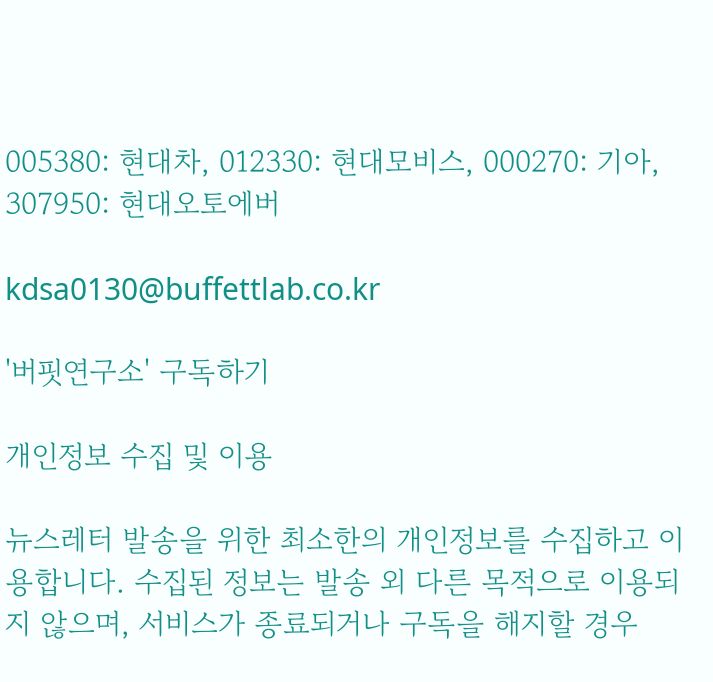005380: 현대차, 012330: 현대모비스, 000270: 기아, 307950: 현대오토에버

kdsa0130@buffettlab.co.kr

'버핏연구소' 구독하기

개인정보 수집 및 이용

뉴스레터 발송을 위한 최소한의 개인정보를 수집하고 이용합니다. 수집된 정보는 발송 외 다른 목적으로 이용되지 않으며, 서비스가 종료되거나 구독을 해지할 경우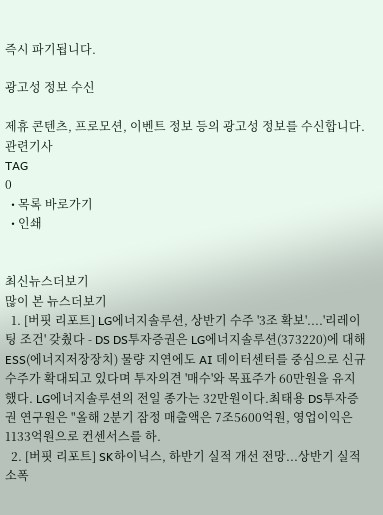즉시 파기됩니다.

광고성 정보 수신

제휴 콘텐츠, 프로모션, 이벤트 정보 등의 광고성 정보를 수신합니다.
관련기사
TAG
0
  • 목록 바로가기
  • 인쇄


최신뉴스더보기
많이 본 뉴스더보기
  1. [버핏 리포트] LG에너지솔루션, 상반기 수주 '3조 확보'....'리레이팅 조건' 갖췄다 - DS DS투자증권은 LG에너지솔루션(373220)에 대해 ESS(에너지저장장치) 물량 지연에도 AI 데이터센터를 중심으로 신규 수주가 확대되고 있다며 투자의견 '매수'와 목표주가 60만원을 유지했다. LG에너지솔루션의 전일 종가는 32만원이다.최태용 DS투자증권 연구원은 "올해 2분기 잠정 매출액은 7조5600억원, 영업이익은 1133억원으로 컨센서스를 하.
  2. [버핏 리포트] SK하이닉스, 하반기 실적 개선 전망...상반기 실적 소폭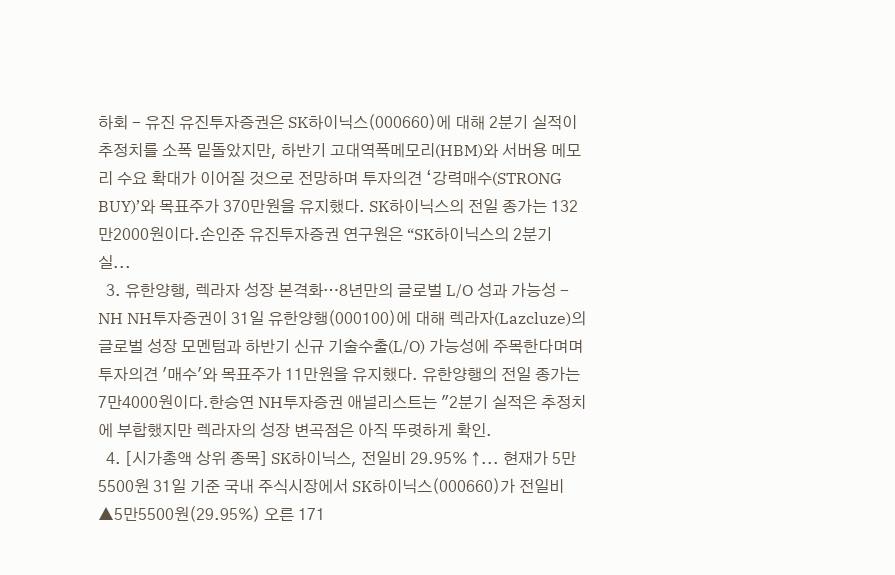하회 - 유진 유진투자증권은 SK하이닉스(000660)에 대해 2분기 실적이 추정치를 소폭 밑돌았지만, 하반기 고대역폭메모리(HBM)와 서버용 메모리 수요 확대가 이어질 것으로 전망하며 투자의견 ‘강력매수(STRONG BUY)’와 목표주가 370만원을 유지했다. SK하이닉스의 전일 종가는 132만2000원이다.손인준 유진투자증권 연구원은 “SK하이닉스의 2분기 실...
  3. 유한양행, 렉라자 성장 본격화…8년만의 글로벌 L/O 성과 가능성 - NH NH투자증권이 31일 유한양행(000100)에 대해 렉라자(Lazcluze)의 글로벌 성장 모멘텀과 하반기 신규 기술수출(L/O) 가능성에 주목한다며며 투자의견 '매수'와 목표주가 11만원을 유지했다. 유한양행의 전일 종가는 7만4000원이다.한승연 NH투자증권 애널리스트는 "2분기 실적은 추정치에 부합했지만 렉라자의 성장 변곡점은 아직 뚜렷하게 확인.
  4. [시가총액 상위 종목] SK하이닉스, 전일비 29.95% ↑... 현재가 5만5500원 31일 기준 국내 주식시장에서 SK하이닉스(000660)가 전일비 ▲5만5500원(29.95%) 오른 171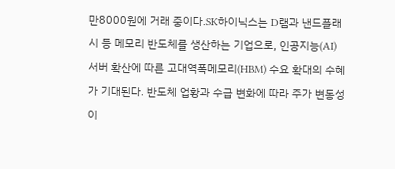만8000원에 거래 중이다.SK하이닉스는 D램과 낸드플래시 등 메모리 반도체를 생산하는 기업으로, 인공지능(AI) 서버 확산에 따른 고대역폭메모리(HBM) 수요 확대의 수혜가 기대된다. 반도체 업황과 수급 변화에 따라 주가 변동성이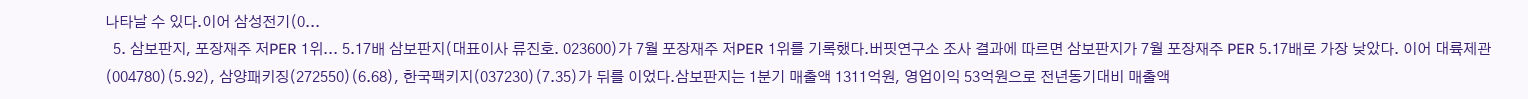나타날 수 있다.이어 삼성전기(0...
  5. 삼보판지, 포장재주 저PER 1위... 5.17배 삼보판지(대표이사 류진호. 023600)가 7월 포장재주 저PER 1위를 기록했다.버핏연구소 조사 결과에 따르면 삼보판지가 7월 포장재주 PER 5.17배로 가장 낮았다. 이어 대륙제관(004780)(5.92), 삼양패키징(272550)(6.68), 한국팩키지(037230)(7.35)가 뒤를 이었다.삼보판지는 1분기 매출액 1311억원, 영업이익 53억원으로 전년동기대비 매출액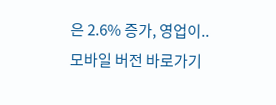은 2.6% 증가, 영업이..
모바일 버전 바로가기